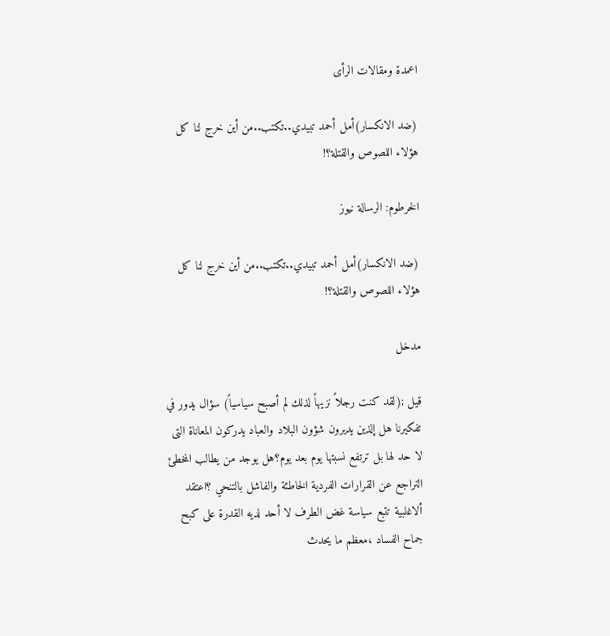اعمدة ومقالات الرأى

(ضد الانكسار)أمل أحمد تبيدي..تكتب..من أين خرج لنا كل هؤلاء اللصوص والقتلة؟!

الخرطوم: الرسالة نيوز

(ضد الانكسار)أمل أحمد تبيدي..تكتب..من أين خرج لنا كل هؤلاء اللصوص والقتلة؟!

مدخل

قيل ;(لقد كنت رجلاً نزيهاً لذلك لم أصبح سياسياً) سؤال يدور في تفكيرنا هل إلذين يديرون شؤون البلاد والعباد يدركون المعاناة التى لا حد لها بل ترتفع نسبتها يوم بعد يوم؟هل يوجد من يطالب المخطئ التراجع عن القرارات الفردية الخاطئة والفاشل بالتنحي ؟اعتقد ألاغلبية تتبع سياسة غض الطرف لا أحد لديه القدرة على كبح جماح الفساد ،معظم ما يحدث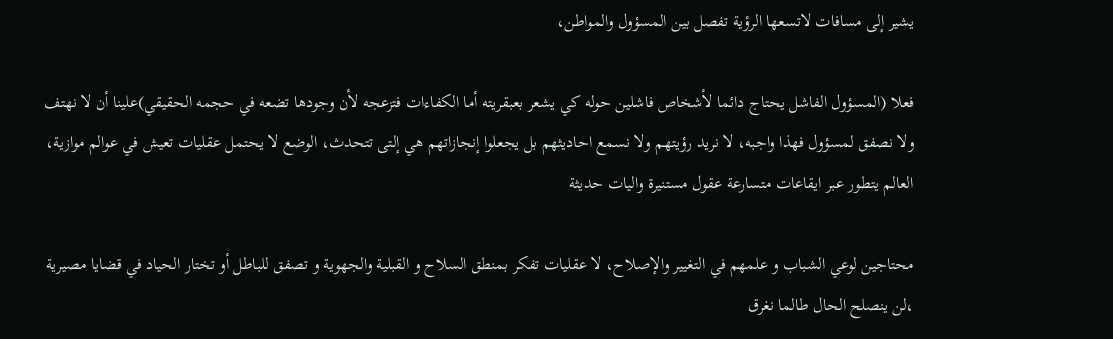يشير إلى مسافات لاتسعها الرؤية تفصل بين المسؤول والمواطن،

فعلا (المسؤول الفاشل يحتاج دائما لأشخاص فاشلين حوله كي يشعر بعبقريته أما الكفاءات فتزعجه لأن وجودها تضعه في حجمه الحقيقي)علينا أن لا نهتف ولا نصفق لمسؤول فهذا واجبه، لا نريد رؤيتهم ولا نسمع احاديثهم بل يجعلوا إنجازاتهم هي إلتى تتحدث، الوضع لا يحتمل عقليات تعيش في عوالم موازية، العالم يتطور عبر ايقاعات متسارعة عقول مستنيرة واليات حديثة

محتاجين لوعي الشباب و علمهم في التغيير والإصلاح، لا عقليات تفكر بمنطق السلاح و القبلية والجهوية و تصفق للباطل أو تختار الحياد في قضايا مصيرية ،لن ينصلح الحال طالما نغرق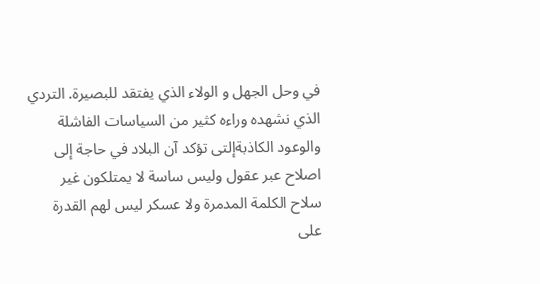في وحل الجهل و الولاء الذي يفتقد للبصيرة. التردي الذي نشهده وراءه كثير من السياسات الفاشلة والوعود الكاذبةإلتى تؤكد آن البلاد في حاجة إلى اصلاح عبر عقول وليس ساسة لا يمتلكون غير سلاح الكلمة المدمرة ولا عسكر ليس لهم القدرة على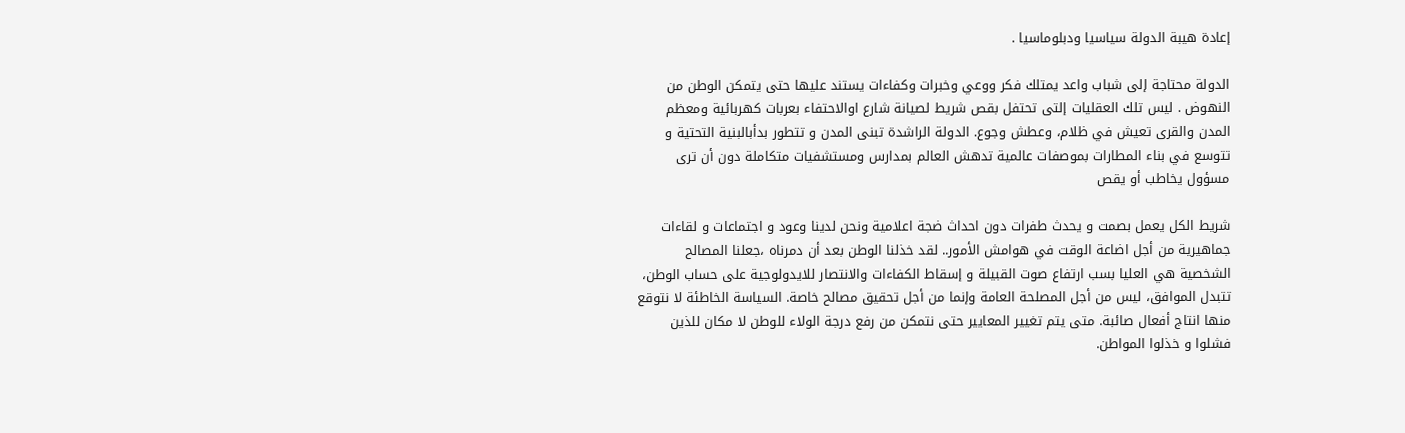إعادة هيبة الدولة سياسيا ودبلوماسيا .

الدولة محتاجة إلى شباب واعد يمتلك فكر ووعي وخبرات وكفاءات يستند عليها حتى يتمكن الوطن من النهوض . ليس تلك العقليات إلتى تحتفل بقص شريط لصيانة شارع اوالاحتفاء بعربات كهربائية ومعظم المدن والقرى تعيش في ظلام، وعطش وجوع. الدولة الراشدة تبنى المدن و تتطور بدأبالبنية التحتية و تتوسع في بناء المطارات بموصفات عالمية تدهش العالم بمدارس ومستشفيات متكاملة دون أن ترى مسؤول يخاطب أو يقص

شريط الكل يعمل بصمت و يحدث طفرات دون احداث ضجة اعلامية ونحن لدينا وعود و اجتماعات و لقاءات جماهيرية من أجل اضاعة الوقت في هوامش الأمور.. لقد خذلنا الوطن بعد أن دمرناه ،جعلنا المصالح الشخصية هي العليا بسب ارتفاع صوت القبيلة و إسقاط الكفاءات والانتصار للايدولوجية على حساب الوطن، تتبدل الموافق، ليس من أجل المصلحة العامة وإنما من أجل تحقيق مصالح خاصة. السياسة الخاطئة لا نتوقع منها انتاج أفعال صائبة. متى يتم تغيير المعايير حتى نتمكن من رفع درجة الولاء للوطن لا مكان للذين فشلوا و خذلوا المواطن.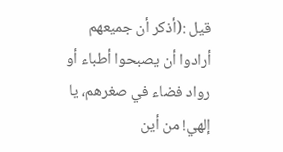قيل :(أذكر أن جميعهم أرادوا أن يصبحوا أطباء أو رواد فضاء في صغرهم، يا إلهي! من أين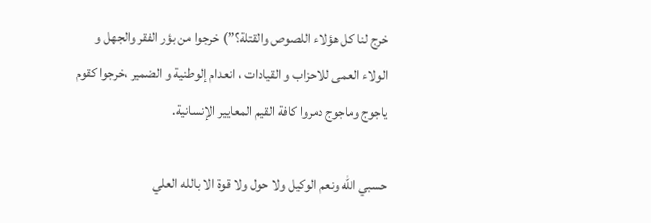خرج لنا كل هؤلاء اللصوص والقتلة؟”) خرجوا من بؤر الفقر والجهل و الولاء العمى للاحزاب و القيادات ، انعدام إلوطنية و الضمير ،خرجوا كقوم ياجوج وماجوج دمروا كافة القيم المعايير الإنسانية.

حسبي الله ونعم الوكيل ولا حول ولا قوة الا بالله العلي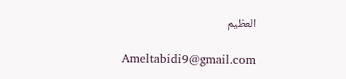العظيم

Ameltabidi9@gmail.com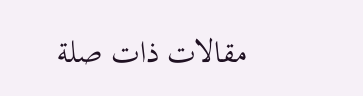مقالات ذات صلة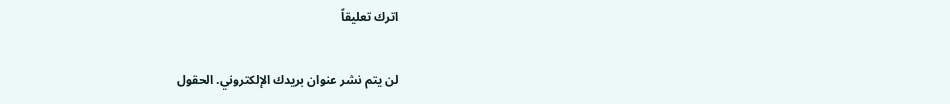اترك تعليقاً

لن يتم نشر عنوان بريدك الإلكتروني. الحقول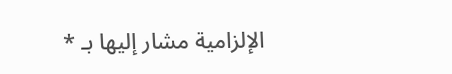الإلزامية مشار إليها بـ *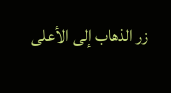زر الذهاب إلى الأعلى